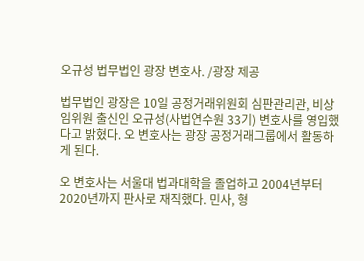오규성 법무법인 광장 변호사. /광장 제공

법무법인 광장은 10일 공정거래위원회 심판관리관, 비상임위원 출신인 오규성(사법연수원 33기) 변호사를 영입했다고 밝혔다. 오 변호사는 광장 공정거래그룹에서 활동하게 된다.

오 변호사는 서울대 법과대학을 졸업하고 2004년부터 2020년까지 판사로 재직했다. 민사, 형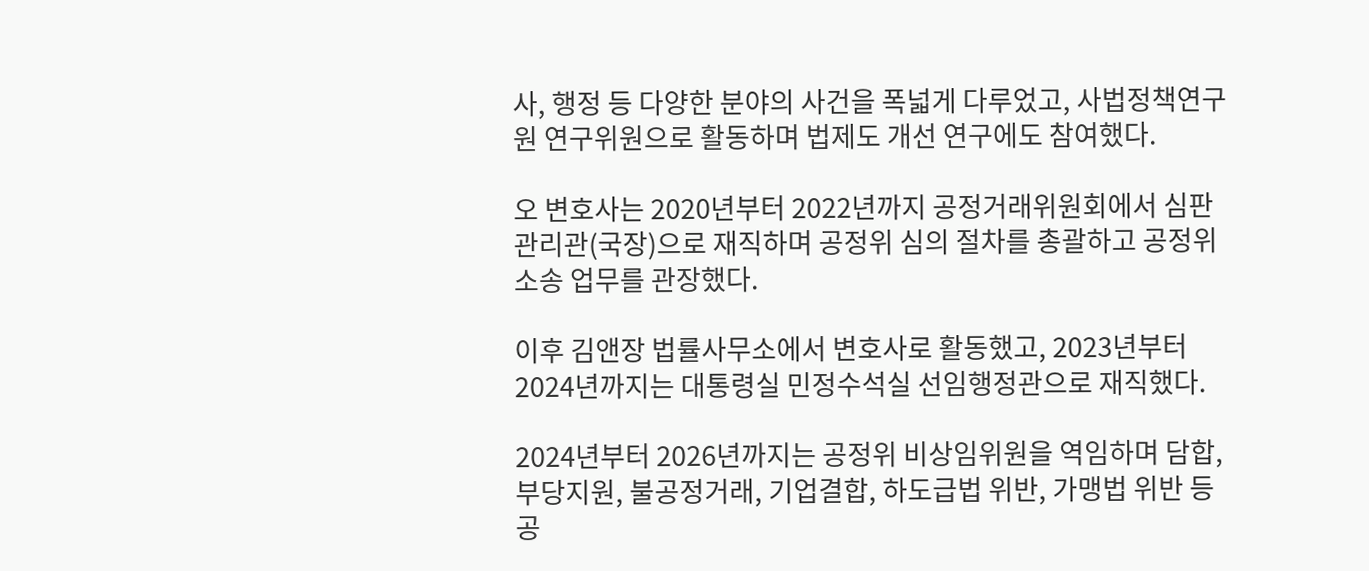사, 행정 등 다양한 분야의 사건을 폭넓게 다루었고, 사법정책연구원 연구위원으로 활동하며 법제도 개선 연구에도 참여했다.

오 변호사는 2020년부터 2022년까지 공정거래위원회에서 심판관리관(국장)으로 재직하며 공정위 심의 절차를 총괄하고 공정위 소송 업무를 관장했다.

이후 김앤장 법률사무소에서 변호사로 활동했고, 2023년부터 2024년까지는 대통령실 민정수석실 선임행정관으로 재직했다.

2024년부터 2026년까지는 공정위 비상임위원을 역임하며 담합, 부당지원, 불공정거래, 기업결합, 하도급법 위반, 가맹법 위반 등 공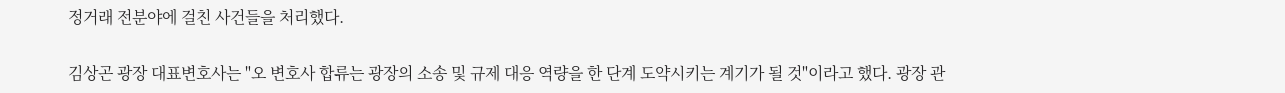정거래 전분야에 걸친 사건들을 처리했다.

김상곤 광장 대표변호사는 "오 변호사 합류는 광장의 소송 및 규제 대응 역량을 한 단계 도약시키는 계기가 될 것"이라고 했다. 광장 관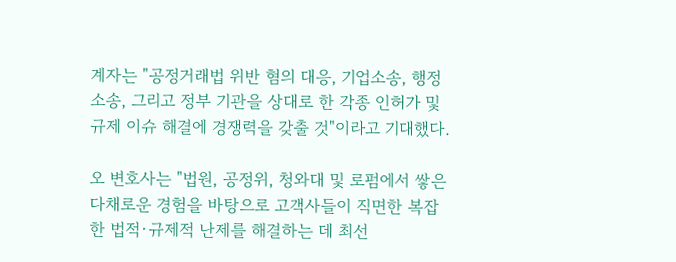계자는 "공정거래법 위반 혐의 대응, 기업소송, 행정소송, 그리고 정부 기관을 상대로 한 각종 인허가 및 규제 이슈 해결에 경쟁력을 갖출 것"이라고 기대했다.

오 변호사는 "법원, 공정위, 청와대 및 로펌에서 쌓은 다채로운 경험을 바탕으로 고객사들이 직면한 복잡한 법적·규제적 난제를 해결하는 데 최선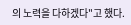의 노력을 다하겠다"고 했다.